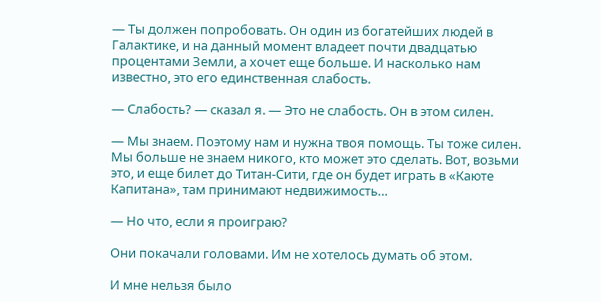— Ты должен попробовать. Он один из богатейших людей в Галактике, и на данный момент владеет почти двадцатью процентами Земли, а хочет еще больше. И насколько нам известно, это его единственная слабость.

— Слабость? — сказал я. — Это не слабость. Он в этом силен.

— Мы знаем. Поэтому нам и нужна твоя помощь. Ты тоже силен. Мы больше не знаем никого, кто может это сделать. Вот, возьми это, и еще билет до Титан-Сити, где он будет играть в «Каюте Капитана», там принимают недвижимость…

— Но что, если я проиграю?

Они покачали головами. Им не хотелось думать об этом.

И мне нельзя было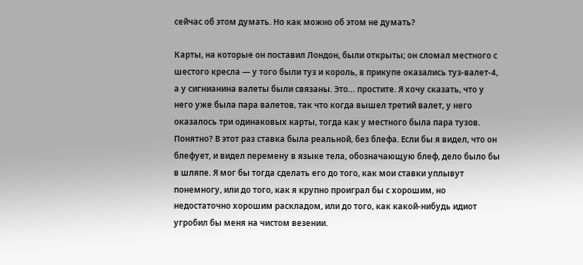сейчас об этом думать. Но как можно об этом не думать?

Карты, на которые он поставил Лондон, были открыты; он сломал местного с шестого кресла — у того были туз и король, в прикупе оказались туз-валет-4, а у сигнианина валеты были связаны. Это… простите. Я хочу сказать, что у него уже была пара валетов, так что когда вышел третий валет, у него оказалось три одинаковых карты, тогда как у местного была пара тузов. Понятно? В этот раз ставка была реальной, без блефа. Если бы я видел, что он блефует, и видел перемену в языке тела, обозначающую блеф, дело было бы в шляпе. Я мог бы тогда сделать его до того, как мои ставки уплывут понемногу, или до того, как я крупно проиграл бы с хорошим, но недостаточно хорошим раскладом, или до того, как какой-нибудь идиот угробил бы меня на чистом везении.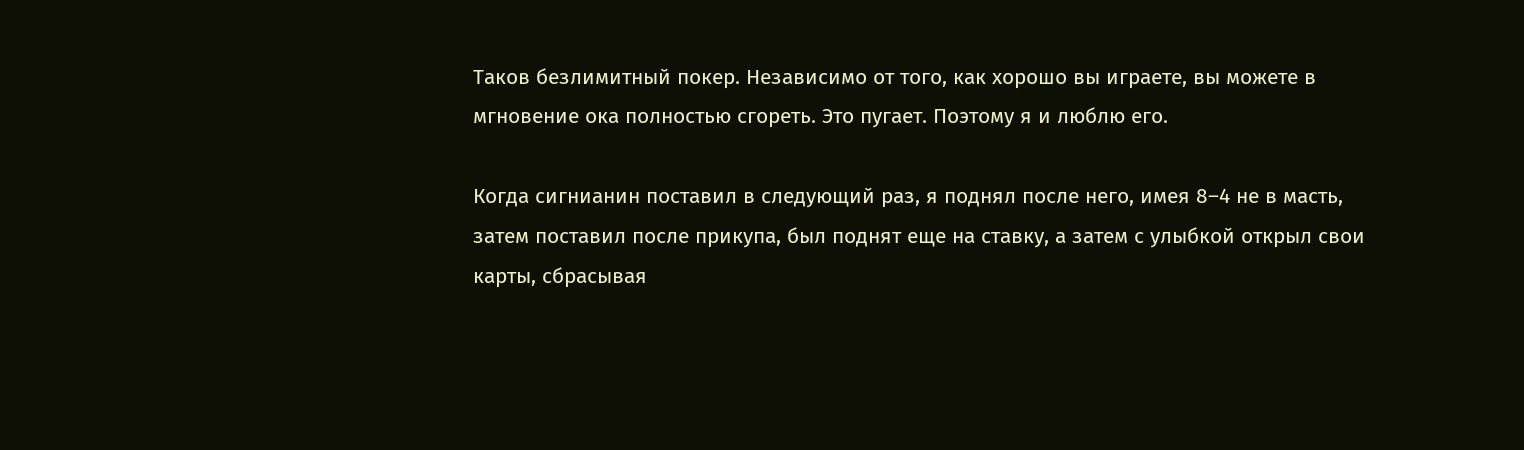Таков безлимитный покер. Независимо от того, как хорошо вы играете, вы можете в мгновение ока полностью сгореть. Это пугает. Поэтому я и люблю его.

Когда сигнианин поставил в следующий раз, я поднял после него, имея 8–4 не в масть, затем поставил после прикупа, был поднят еще на ставку, а затем с улыбкой открыл свои карты, сбрасывая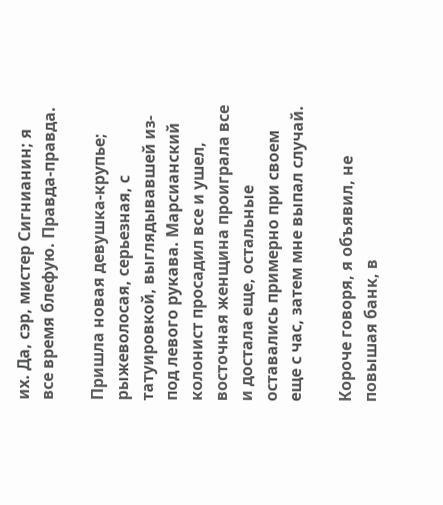их. Да, сэр, мистер Сигнианин; я все время блефую. Правда-правда.

Пришла новая девушка-крупье; рыжеволосая, серьезная, с татуировкой, выглядывавшей из-под левого рукава. Марсианский колонист просадил все и ушел, восточная женщина проиграла все и достала еще, остальные оставались примерно при своем еще с час, затем мне выпал случай.

Короче говоря, я объявил, не повышая банк, в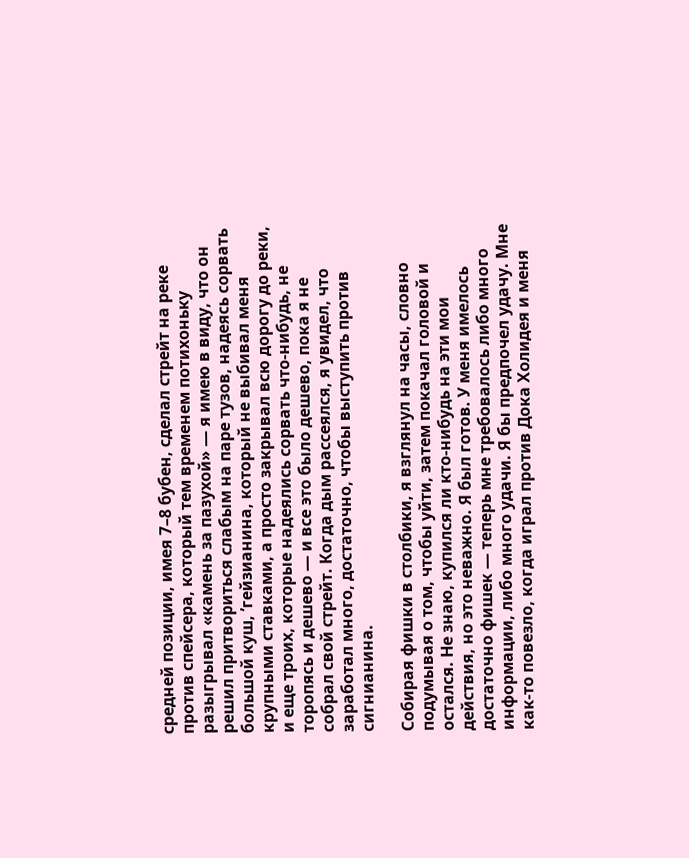средней позиции, имея 7–8 бубен, сделал стрейт на реке против спейсера, который тем временем потихоньку разыгрывал «камень за пазухой» — я имею в виду, что он решил притвориться слабым на паре тузов, надеясь сорвать большой куш, ’гейзианина, который не выбивал меня крупными ставками, а просто закрывал всю дорогу до реки, и еще троих, которые надеялись сорвать что-нибудь, не торопясь и дешево — и все это было дешево, пока я не собрал свой стрейт. Когда дым рассеялся, я увидел, что заработал много, достаточно, чтобы выступить против сигнианина.

Собирая фишки в столбики, я взглянул на часы, словно подумывая о том, чтобы уйти, затем покачал головой и остался. Не знаю, купился ли кто-нибудь на эти мои действия, но это неважно. Я был готов. У меня имелось достаточно фишек — теперь мне требовалось либо много информации, либо много удачи. Я бы предпочел удачу. Мне как-то повезло, когда играл против Дока Холидея и меня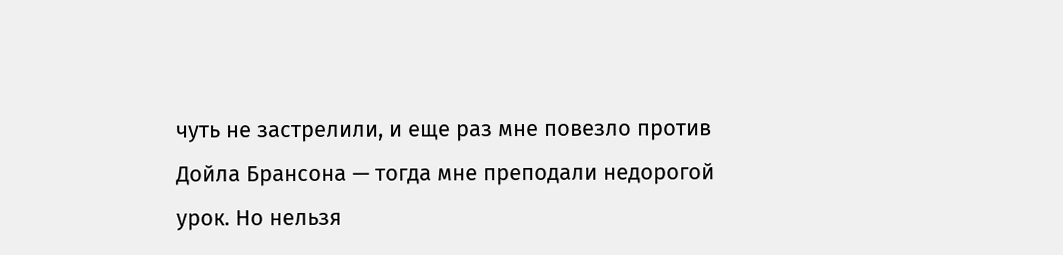чуть не застрелили, и еще раз мне повезло против Дойла Брансона — тогда мне преподали недорогой урок. Но нельзя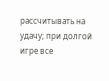рассчитывать на удачу; при долгой игре все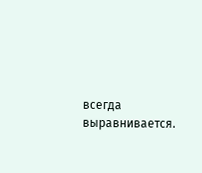всегда выравнивается.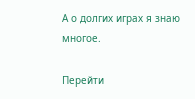А о долгих играх я знаю многое.

Перейти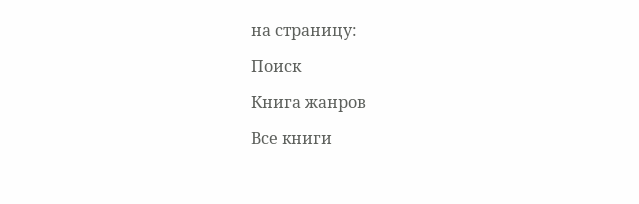на страницу:

Поиск

Книга жанров

Все книги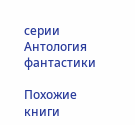серии Антология фантастики

Похожие книги